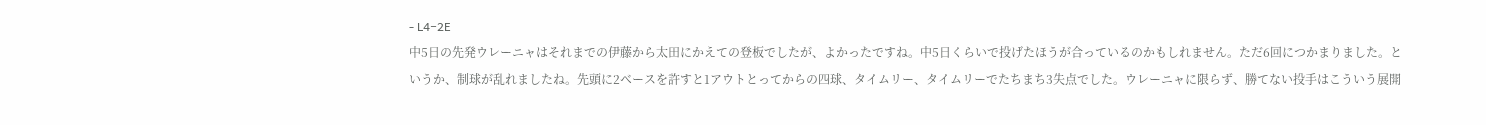- L4−2E
中5日の先発ウレーニャはそれまでの伊藤から太田にかえての登板でしたが、よかったですね。中5日くらいで投げたほうが合っているのかもしれません。ただ6回につかまりました。というか、制球が乱れましたね。先頭に2ベースを許すと1アウトとってからの四球、タイムリー、タイムリーでたちまち3失点でした。ウレーニャに限らず、勝てない投手はこういう展開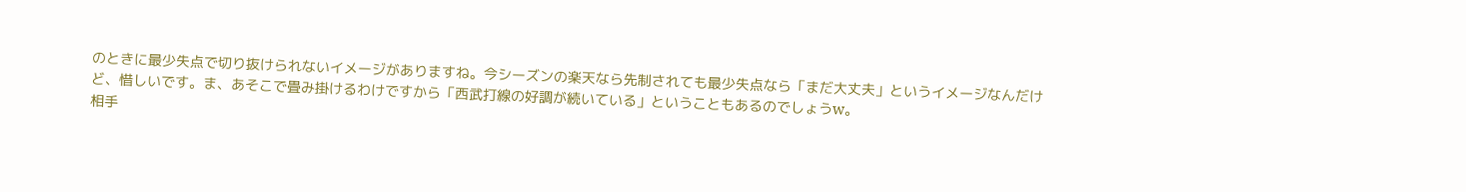のときに最少失点で切り抜けられないイメージがありますね。今シーズンの楽天なら先制されても最少失点なら「まだ大丈夫」というイメージなんだけど、惜しいです。ま、あそこで畳み掛けるわけですから「西武打線の好調が続いている」ということもあるのでしょうw。
相手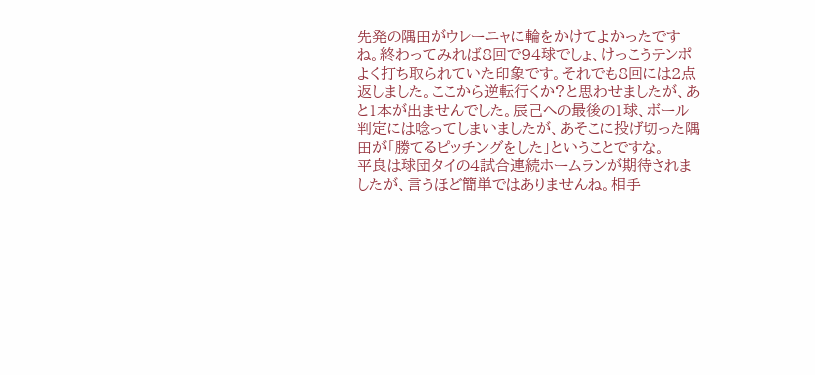先発の隅田がウレーニャに輪をかけてよかったですね。終わってみれば8回で94球でしょ、けっこうテンポよく打ち取られていた印象です。それでも8回には2点返しました。ここから逆転行くか?と思わせましたが、あと1本が出ませんでした。辰己への最後の1球、ボール判定には唸ってしまいましたが、あそこに投げ切った隅田が「勝てるピッチングをした」ということですな。
平良は球団タイの4試合連続ホームランが期待されましたが、言うほど簡単ではありませんね。相手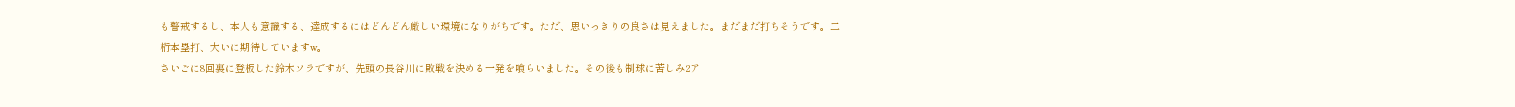も警戒するし、本人も意識する、達成するにはどんどん厳しい環境になりがちです。ただ、思いっきりの良さは見えました。まだまだ打ちそうです。二桁本塁打、大いに期待していますw。
さいごに8回裏に登板した鈴木ソラですが、先頭の長谷川に敗戦を決める一発を喰らいました。その後も制球に苦しみ2ア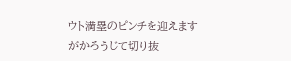ウト満塁のピンチを迎えますがかろうじて切り抜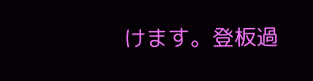けます。登板過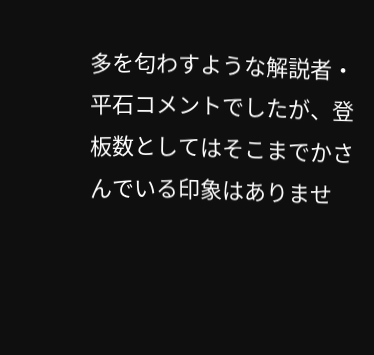多を匂わすような解説者・平石コメントでしたが、登板数としてはそこまでかさんでいる印象はありませ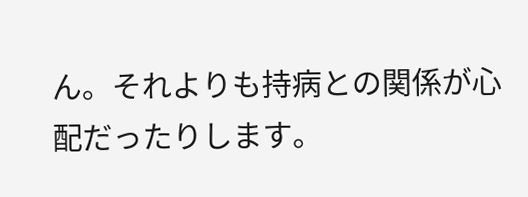ん。それよりも持病との関係が心配だったりします。